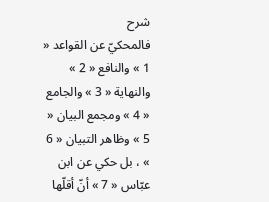شرح
فالمحكيّ عن القواعد « 1 » والنافع « 2 » والنهاية « 3 » والجامع « 4 » ومجمع البيان « 5 » وظاهر التبيان « 6 » ، بل حكي عن ابن عبّاس « 7 » أنّ أقلّها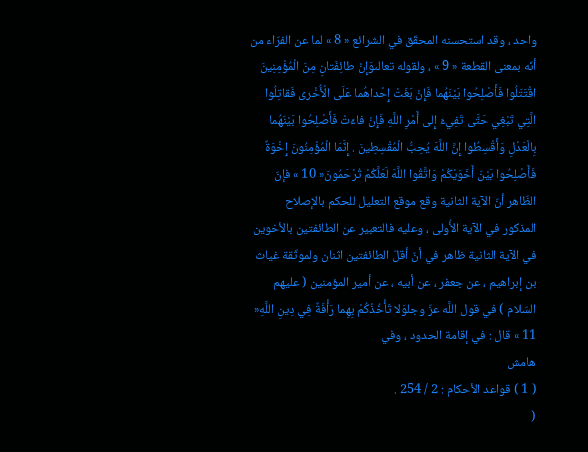واحد ، وقد استحسنه المحقّق في الشرائع « 8 » لما عن الفرّاء من أنّه بمعنى القطعة « 9 » ، ولقوله تعالىوَإِنْ طائِفَتانِ مِنَ الْمُؤْمِنِينَ اقْتَتَلُوا فَأَصْلِحُوا بَيْنَهُما فَإِنْ بَغَتْ إِحْداهُما عَلَى الْأُخْرى فَقاتِلُوا الَّتِي تَبْغِي حَتَّى تَفِيءَ إِلى أَمْرِ اللَّهِ فَإِنْ فاءَتْ فَأَصْلِحُوا بَيْنَهُما بِالْعَدْلِ وَأَقْسِطُوا إِنَّ اللَّهَ يُحِبُّ الْمُقْسِطِينَ . إِنَّمَا الْمُؤْمِنُونَ إِخْوَةٌ فَأَصْلِحُوا بَيْنَ أَخَوَيْكُمْ وَاتَّقُوا اللَّهَ لَعَلَّكُمْ تُرْحَمُونَ« 10 » فإنّ الظّاهر أنّ الآية الثانية وقع موقع التعليل للحكم بالإصلاح المذكور في الآية الأُولى ، وعليه فالتعبير عن الطائفتين بالأخوين في الآية الثانية ظاهر في أنّ أقلّ الطائفتين اثنان ولموثّقة غياث بن إبراهيم ، عن جعفر ، عن أبيه ، عن أمير المؤمنين ( عليهم السّلام ) في قول اللَّه عزّ وجلوَلا تَأْخُذْكُمْ بِهِما رَأْفَةٌ فِي دِينِ اللَّهِ« 11 » قال : في إقامة الحدود ، وفي
هامش
( 1 ) قواعد الأحكام : 2 / 254 .
(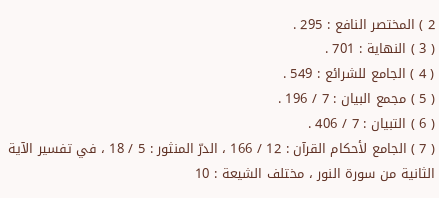2 ) المختصر النافع : 295 .
( 3 ) النهاية : 701 .
( 4 ) الجامع للشرائع : 549 .
( 5 ) مجمع البيان : 7 / 196 .
( 6 ) التبيان : 7 / 406 .
( 7 ) الجامع لأحكام القرآن : 12 / 166 ، الدرّ المنثور : 5 / 18 ، في تفسير الآية الثانية من سورة النور ، مختلف الشيعة : 10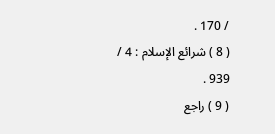/ 170 .
( 8 ) شرائع الإسلام : 4 / 939 .
( 9 ) راجع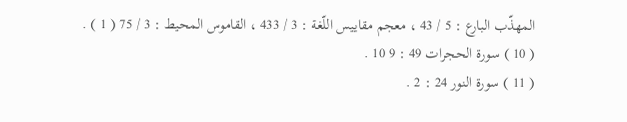المهذّب البارع : 5 / 43 ، معجم مقاييس اللّغة : 3 / 433 ، القاموس المحيط : 3 / 75 ( 1 ) .
( 10 ) سورة الحجرات 49 : 9 10 .
( 11 ) سورة النور 24 : 2 .